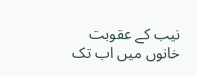نیب کے عقوبت خانوں میں اب تک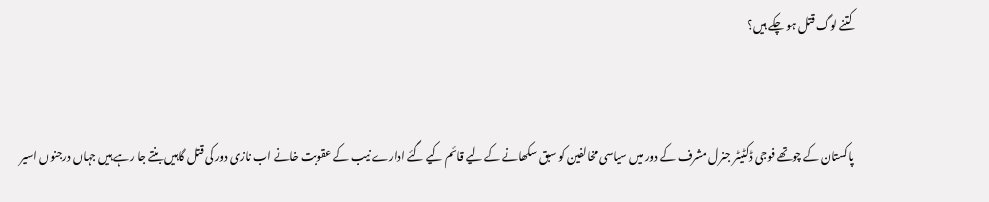کتنے لوگ قتل ہو چکے ہیں؟


پاکستان کے چوتھے فوجی ڈکٹیٹر جنرل مشرف کے دور میں سیاسی مخالفین کو سبق سکھانے کے لیے قائم کیے گئے ادارے نیب کے عقوبت خانے اب نازی دور کی قتل گاہیں بنتے جا رہے ہیں جہاں درجنوں اسیر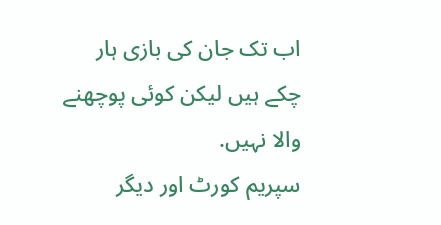اب تک جان کی بازی ہار چکے ہیں لیکن کوئی پوچھنے والا نہیں.
سپریم کورٹ اور دیگر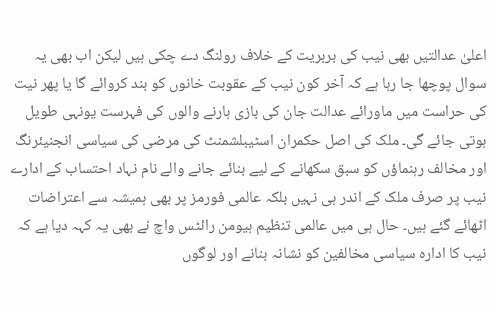اعلیٰ عدالتیں بھی نیب کی بربریت کے خلاف رولنگ دے چکی ہیں لیکن اب بھی یہ سوال پوچھا جا رہا ہے کہ آخر کون نیب کے عقوبت خانوں کو بند کروائے گا یا پھر نیت کی حراست میں ماورائے عدالت جان کی بازی ہارنے والوں کی فہرست یونہی طویل ہوتی جائے گی۔ ملک کی اصل حکمران اسٹیبلشمنٹ کی مرضی کی سیاسی انجنیئرنگ اور مخالف رہنماؤں کو سبق سکھانے کے لیے بنائے جانے والے نام نہاد احتساب کے ادارے نیب پر صرف ملک کے اندر ہی نہیں بلکہ عالمی فورمز پر بھی ہمیشہ سے اعتراضات اٹھائے گئے ہیں۔ حال ہی میں عالمی تنظیم ہیومن رائٹس واچ نے بھی یہ کہہ دیا ہے کہ نیب کا ادارہ سیاسی مخالفین کو نشانہ بنانے اور لوگوں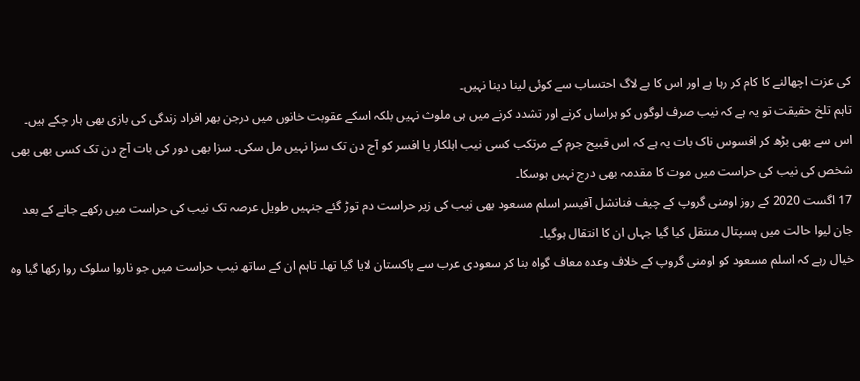کی عزت اچھالنے کا کام کر رہا ہے اور اس کا بے لاگ احتساب سے کوئی لینا دینا نہیں۔
تاہم تلخ حقیقت تو یہ ہے کہ نیب صرف لوگوں کو ہراساں کرنے اور تشدد کرنے میں ہی ملوث نہیں بلکہ اسکے عقوبت خانوں میں درجن بھر افراد زندگی کی بازی بھی ہار چکے ہیں۔ اس سے بھی بڑھ کر افسوس ناک بات یہ ہے کہ اس قبیح جرم کے مرتکب کسی نیب اہلکار یا افسر کو آج دن تک سزا نہیں مل سکی۔ سزا بھی دور کی بات آج دن تک کسی بھی بھی شخص کی نیب کی حراست میں موت کا مقدمہ بھی درج نہیں ہوسکا۔
17 اگست 2020 کے روز اومنی گروپ کے چیف فنانشل آفیسر اسلم مسعود بھی نیب کی زیر حراست دم توڑ گئے جنہیں طویل عرصہ تک نیب کی حراست میں رکھے جانے کے بعد جان لیوا حالت میں ہسپتال منتقل کیا گیا جہاں ان کا انتقال ہوگیا۔
خیال رہے کہ اسلم مسعود کو اومنی گروپ کے خلاف وعدہ معاف گواہ بنا کر سعودی عرب سے پاکستان لایا گیا تھا۔ تاہم ان کے ساتھ نیب حراست میں جو ناروا سلوک روا رکھا گیا وہ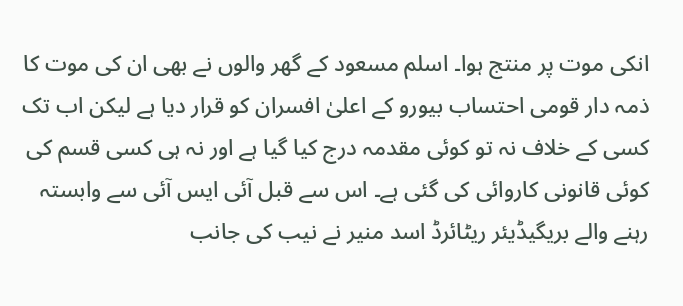انکی موت پر منتج ہوا۔ اسلم مسعود کے گھر والوں نے بھی ان کی موت کا ذمہ دار قومی احتساب بیورو کے اعلیٰ افسران کو قرار دیا ہے لیکن اب تک کسی کے خلاف نہ تو کوئی مقدمہ درج کیا گیا ہے اور نہ ہی کسی قسم کی کوئی قانونی کاروائی کی گئی ہے۔ اس سے قبل آئی ایس آئی سے وابستہ رہنے والے بریگیڈیئر ریٹائرڈ اسد منیر نے نیب کی جانب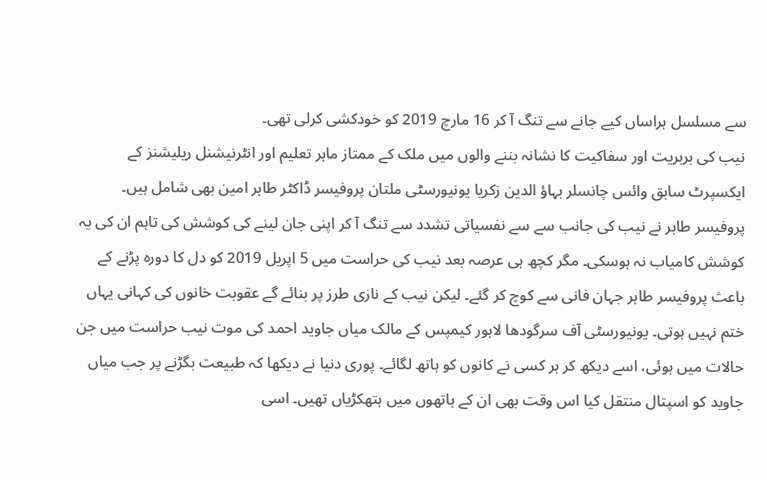سے مسلسل ہراساں کیے جانے سے تنگ آ کر 16 مارچ 2019 کو خودکشی کرلی تھی۔
نیب کی بربریت اور سفاکیت کا نشانہ بننے والوں میں ملک کے ممتاز ماہر تعلیم اور انٹرنیشنل ریلیشنز کے ایکسپرٹ سابق وائس چانسلر بہاؤ الدین زکریا یونیورسٹی ملتان پروفیسر ڈاکٹر طاہر امین بھی شامل ہیں۔ پروفیسر طاہر نے نیب کی جانب سے سے نفسیاتی تشدد سے تنگ آ کر اپنی جان لینے کی کوشش کی تاہم ان کی یہ کوشش کامیاب نہ ہوسکی۔ مگر کچھ ہی عرصہ بعد نیب کی حراست میں 5 اپریل 2019 کو دل کا دورہ پڑنے کے باعث پروفیسر طاہر جہان فانی سے کوچ کر گئے۔ لیکن نیب کے نازی طرز پر بنائے گے عقوبت خانوں کی کہانی یہاں ختم نہیں ہوتی۔ یونیورسٹی آف سرگودھا لاہور کیمپس کے مالک میاں جاوید احمد کی موت نیب حراست میں جن حالات میں ہوئی، اسے دیکھ کر ہر کسی نے کانوں کو ہاتھ لگائے۔ پوری دنیا نے دیکھا کہ طبیعت بگڑنے پر جب میاں جاوید کو اسپتال منتقل کیا اس وقت بھی ان کے ہاتھوں میں ہتھکڑیاں تھیں۔ اسی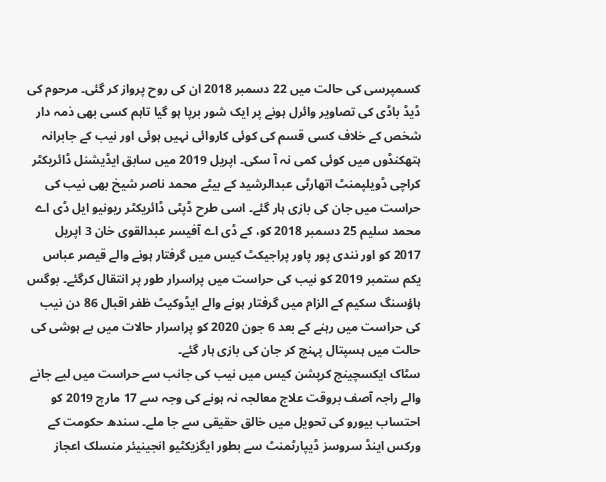کسمپرسی کی حالت میں 22 دسمبر 2018 ان کی روح پرواز کر گئی۔ مرحوم کی ڈیڈ باڈی کی تصاویر وائرل ہونے پر ایک شور برپا ہو گیا تاہم کسی بھی ذمہ دار شخص کے خلاف کسی قسم کی کوئی کاروائی نہیں ہوئی اور نیب کے جابرانہ ہتھکنڈوں میں کوئی کمی نہ آ سکی۔ اپریل 2019 میں سابق ایڈیشنل ڈائریکٹر کراچی ڈویلپمنٹ اتھارٹی عبدالرشید کے بیٹے محمد ناصر شیخ بھی نیب کی حراست میں جان کی بازی ہار گئے۔ اسی طرح ڈپٹی ڈائریکٹر ریونیو ایل ڈی اے محمد سلیم 25 دسمبر 2018 کو، کے ڈی اے آفیسر عبدالقوی خان 3 اپریل 2017 کو اور نندی پور پاور پراجیکٹ کیس میں گرفتار ہونے والے قیصر عباس یکم ستمبر 2019 کو نیب کی حراست میں پراسرار طور پر انتقال کرگئے۔ بوگس ہاؤسنگ سکیم کے الزام میں گرفتار ہونے والے ایڈوکیٹ ظفر اقبال 86 دن نیب کی حراست میں رہنے کے بعد 6 جون 2020 کو پراسرار حالات میں بے ہوشی کی حالت میں ہسپتال پہنچ کر جان کی بازی ہار گئے۔
سٹاک ایکسچینج کرپشن کیس میں نیب کی جانب سے حراست میں لیے جانے والے راجہ آصف بروقت علاج معالجہ نہ ہونے کی وجہ سے 17 مارچ 2019 کو احتساب بیورو کی تحویل میں خالق حقیقی سے جا ملے۔ سندھ حکومت کے ورکس اینڈ سروسز ڈیپارٹمنٹ سے بطور ایگزیکٹیو انجینیئر منسلک اعجاز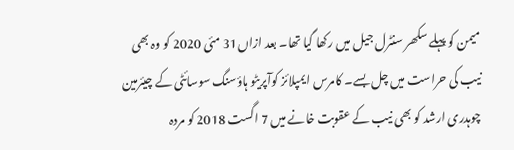میمن کو پہلے سکھر سنٹرل جیل میں رکھا گیا تھا۔ بعد ازاں31 مئی 2020 کو وہ بھی نیب کی حراست میں چل بسے۔ کامرس ایمپلائز کوآپریٹو ہاؤسنگ سوسائٹی کے چیئرمین چوہدری ارشد کو بھی نیب کے عقوبت خانے میں 7 اگست 2018 کو مردہ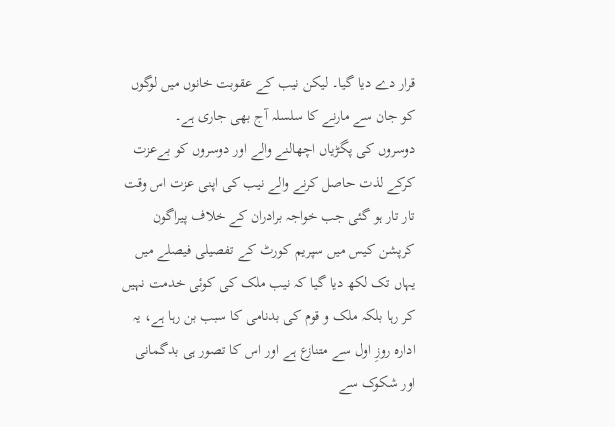قرار دے دیا گیا۔ لیکن نیب کے عقوبت خانوں میں لوگوں کو جان سے مارنے کا سلسلہ آج بھی جاری ہے۔
دوسروں کی پگڑیاں اچھالنے والے اور دوسروں کو بےعزت کرکے لذت حاصل کرنے والے نیب کی اپنی عزت اس وقت تار تار ہو گئی جب خواجہ برادران کے خلاف پیراگون کرپشن کیس میں سپریم کورٹ کے تفصیلی فیصلے میں یہاں تک لکھ دیا گیا کہ نیب ملک کی کوئی خدمت نہیں کر رہا بلکہ ملک و قوم کی بدنامی کا سبب بن رہا ہے، یہ ادارہ روزِ اول سے متنازع ہے اور اس کا تصور ہی بدگمانی اور شکوک سے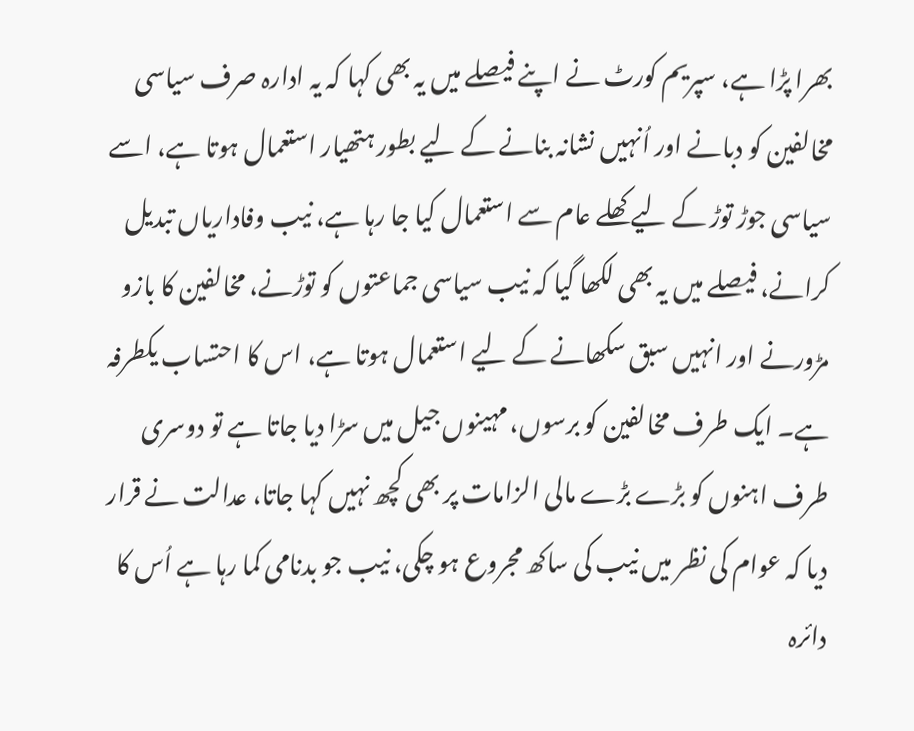بھرا پڑا ہے، سپریم کورٹ نے اپنے فیصلے میں یہ بھی کہا کہ یہ ادارہ صرف سیاسی مخالفین کو دبانے اور اُنہیں نشانہ بنانے کے لیے بطور ہتھیار استعمال ہوتا ہے، اسے سیاسی جوڑ توڑ کے لیے کھلے عام سے استعمال کیا جا رہا ہے، نیب وفاداریاں تبدیل کرانے، فیصلے میں یہ بھی لکھا گیا کہ نیب سیاسی جماعتوں کو توڑنے، مخالفین کا بازو مڑورنے اور انہیں سبق سکھانے کے لیے استعمال ہوتا ہے، اس کا احتساب یکطرفہ ہے۔ ایک طرف مخالفین کو برسوں، مہینوں جیل میں سڑا دیا جاتا ہے تو دوسری طرف اہنوں کو بڑے بڑے مالی الزامات پر بھی کچھ نہیں کہا جاتا، عدالت نے قرار دیا کہ عوام کی نظر میں نیب کی ساکھ مجروع ہو چکی، نیب جو بدنامی کما رہا ہے اُس کا دائرہ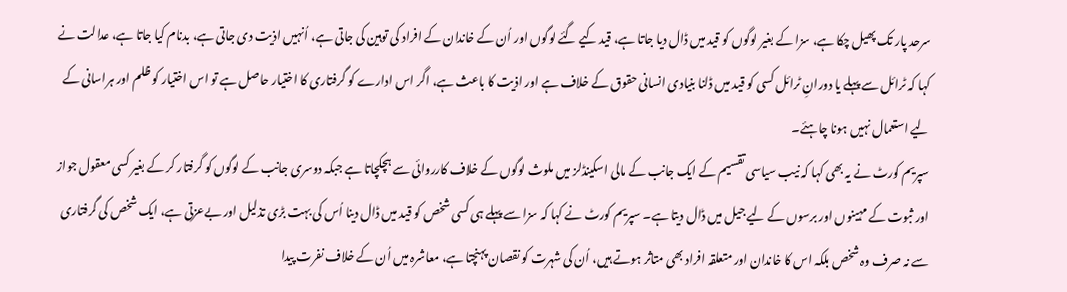سرحد پار تک پھیل چکا ہے، سزا کے بغیر لوگوں کو قید میں ڈال دیا جاتا ہے، قید کیے گئے لوگوں اور اُن کے خاندان کے افراد کی توہین کی جاتی ہے، اُنہیں اذیت دی جاتی ہے، بدنام کیا جاتا ہے، عدالت نے کہا کہ ٹرائل سے پہلے یا دورانِ ٹرائل کسی کو قید میں ڈلنا بنیادی انسانی حقوق کے خلاف ہے اور اذیت کا باعث ہے، اگر اس ادارے کو گرفتاری کا اختیار حاصل ہے تو اس اختیار کو ظلم اور ہراسانی کے لیے استعمال نہیں ہونا چاہئے۔
سپریم کورٹ نے یہ بھی کہا کہ نیب سیاسی تقسیم کے ایک جانب کے مالی اسکینڈلز میں ملوث لوگوں کے خلاف کارروائی سے ہچکچاتا ہے جبکہ دوسری جانب کے لوگوں کو گرفتار کر کے بغیر کسی معقول جواز اور ثبوت کے مہینوں اور برسوں کے لیے جیل میں ڈال دیتا ہے۔ سپریم کورٹ نے کہا کہ سزا سے پہلے ہی کسی شخص کو قید میں ڈال دینا اُس کی بہت بڑی تذلیل اور بےعزتی ہے، ایک شخص کی گرفتاری سے نہ صرف وہ شخص بلکہ اس کا خاندان اور متعلقہ افراد بھی متاثر ہوتے ہیں، اُن کی شہرت کو نقصان پہنچتا ہے، معاشرہ میں اُن کے خلاف نفرت پیدا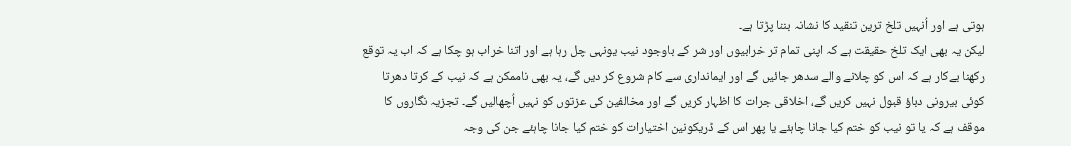ہوتی ہے اور اُنہیں تلخ ترین تنقید کا نشانہ بننا پڑتا ہے۔
لیکن یہ بھی ایک تلخ حقیقت ہے کہ اپنی تمام تر خرابیوں اور شر کے باوجود نیب یونہی چل رہا ہے اور اتنا خراب ہو چکا ہے کہ اب یہ توقع رکھنا بےکار ہے کہ اس کو چلانے والے سدھر جائیں گے اور ایمانداری سے کام شروع کر دیں گے، یہ بھی ناممکن ہے کہ نیب کے کرتا دھرتا کوئی بیرونی دباؤ قبول نہیں کریں گے، اخلاقی جرات کا اظہار کریں گے اور مخالفین کی عزتوں کو نہیں اُچھالیں گے۔ تجزیہ نگاروں کا موقف ہے کہ یا تو نیب کو ختم کیا جانا چاہئے یا پھر اس کے ڈریکونین اختیارات کو ختم کیا جانا چاہئے جن کی وجہ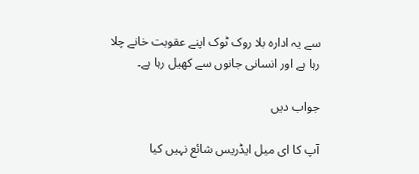سے یہ ادارہ بلا روک ٹوک اپنے عقوبت خانے چلا رہا ہے اور انسانی جانوں سے کھیل رہا ہے۔

جواب دیں

آپ کا ای میل ایڈریس شائع نہیں کیا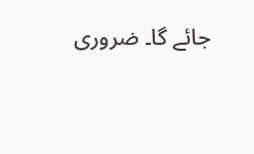جائے گا۔ ضروری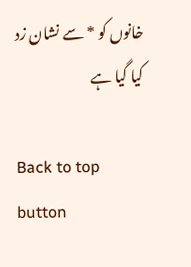خانوں کو * سے نشان زد کیا گیا ہے

Back to top button